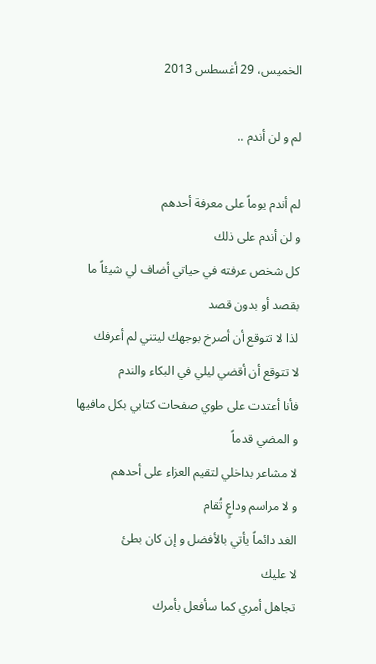الخميس، 29 أغسطس 2013

لم و لن أندم ..

لم أندم يوماً على معرفة أحدهم
و لن أندم على ذلك
كل شخص عرفته في حياتي أضاف لي شيئاً ما
بقصد أو بدون قصد
لذا لا تتوقع أن أصرخ بوجهك ليتني لم أعرفك
لا تتوقع أن أقضي ليلي في البكاء والندم
فأنا أعتدت على طوي صفحات كتابي بكل مافيها
و المضي قدماً
لا مشاعر بداخلي لتقيم العزاء على أحدهم
و لا مراسم وداعٍ تُقام
الغد دائماً يأتي بالأفضل و إن كان بطئ
لا عليك
تجاهل أمري كما سأفعل بأمرك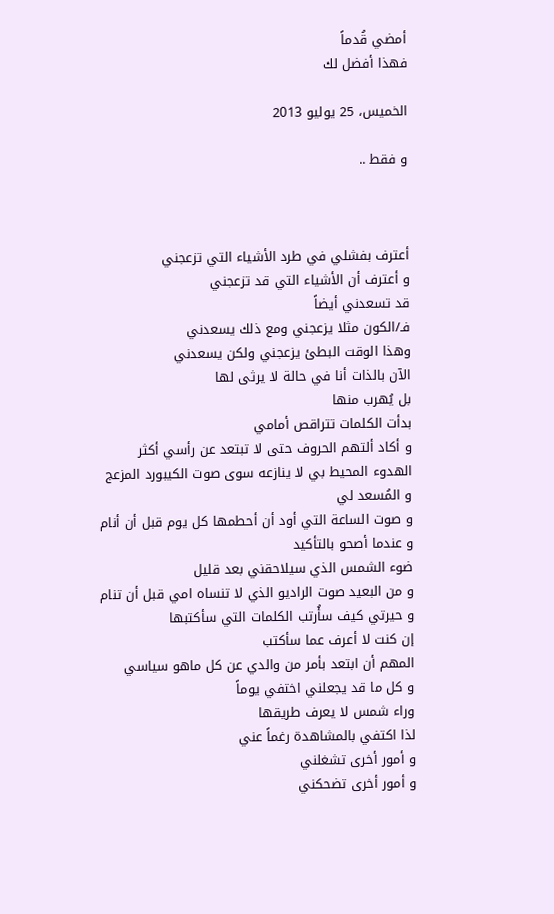أمضي قُدماً
فهذا أفضل لك

الخميس، 25 يوليو 2013

و فقط ..



أعترف بفشلي في طرد الأشياء التي تزعجني
و أعترف أن الأشياء التي قد تزعجني
قد تسعدني أيضاً
فـ/الكون مثلا يزعجني ومع ذلك يسعدني
وهذا الوقت البطئ يزعجني ولكن يسعدني
الآن بالذات أنا في حالة لا يرثى لها
بل يُهرب منها
بدأت الكلمات تتراقص أمامي
و أكاد ألتهم الحروف حتى لا تبتعد عن رأسي أكثر
الهدوء المحيط بي لا ينازعه سوى صوت الكيبورد المزعج
و المُسعد لي
و صوت الساعة التي أود أن أحطمها كل يوم قبل أن أنام
و عندما أصحو بالتأكيد
ضوء الشمس الذي سيلاحقني بعد قليل
و من البعيد صوت الراديو الذي لا تنساه امي قبل أن تنام
و حيرتي كيف سأُرتب الكلمات التي سأكتبها
إن كنت لا أعرف عما سأكتب
المهم أن ابتعد بأمر من والدي عن كل ماهو سياسي
و كل ما قد يجعلني اختفي يوماً
وراء شمس لا يعرف طريقها
لذا اكتفي بالمشاهدة رغماً عني
و أمور أخرى تشغلني
و أمور أخرى تضحكني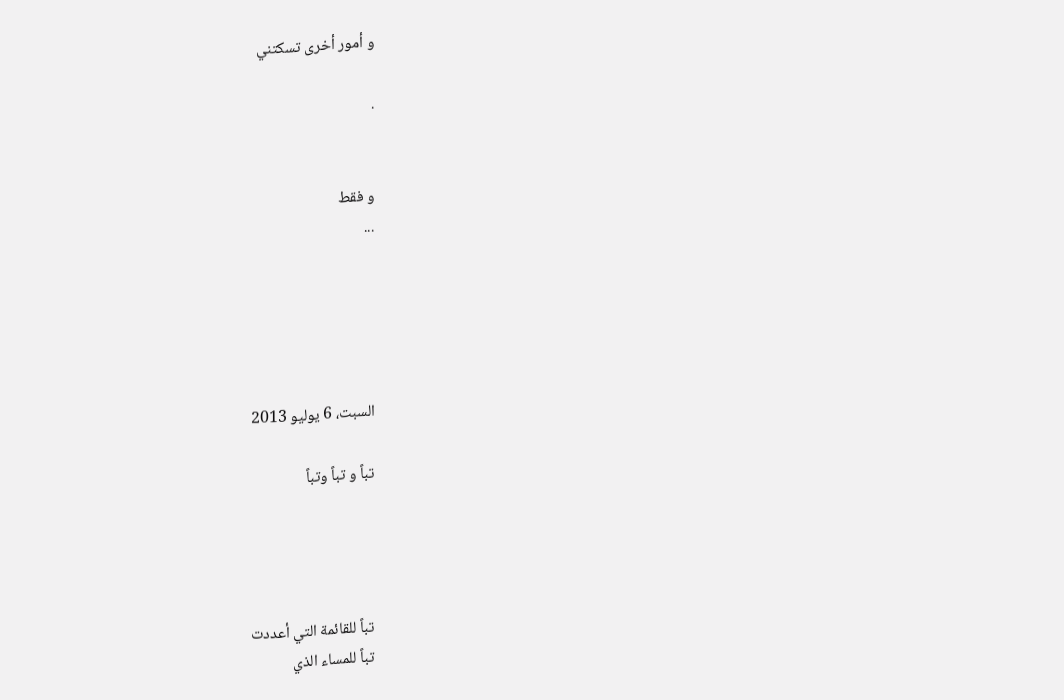و أمور أخرى تسكتني

.


و فقط
...





السبت، 6 يوليو 2013

تباً و تباً وتباً




تباً للقائمة التي أعددت
تباً للمساء الذي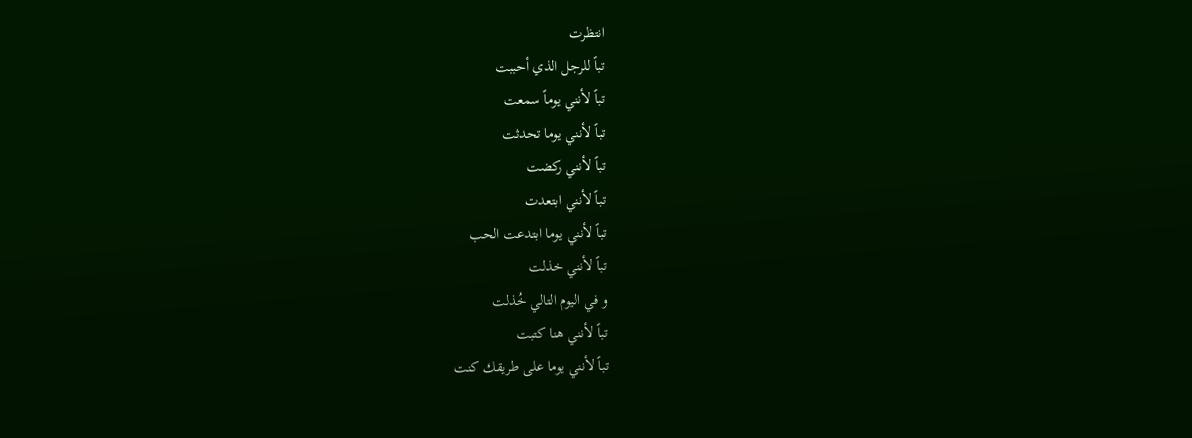انتظرت
تباً للرجل الذي أحببت
تباً لأنني يوماً سمعت
تباً لأنني يوما تحدثت
تباً لأنني ركضت
تباً لأنني ابتعدت
تباً لأنني يوما ابتدعت الحب
تباً لأنني خذلت
و في اليوم التالي خُذلت
تباً لأنني هنا كتبت
تباً لأنني يوما على طريقك كنت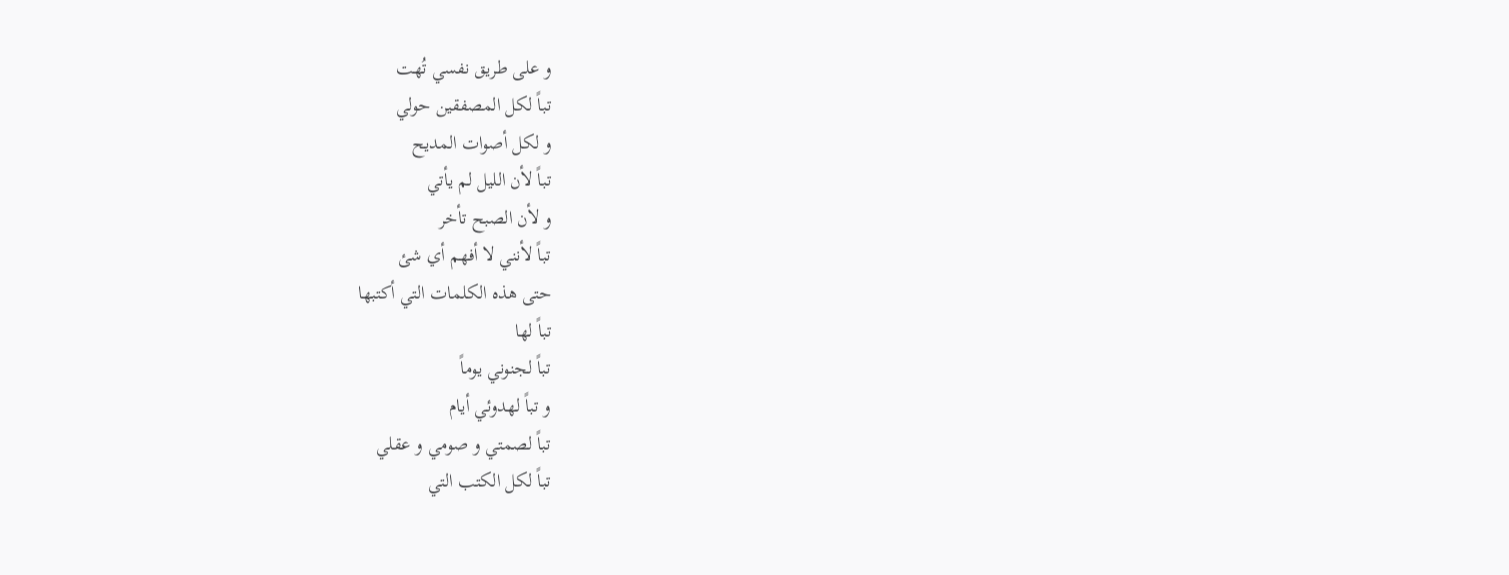و على طريق نفسي تُهت
تباً لكل المصفقين حولي
و لكل أصوات المديح
تباً لأن الليل لم يأتي
و لأن الصبح تأخر
تباً لأنني لا أفهم أي شئ
حتى هذه الكلمات التي أكتبها
تباً لها
تباً لجنوني يوماً
و تباً لهدوئي أيام
تباً لصمتي و صومي و عقلي
تباً لكل الكتب التي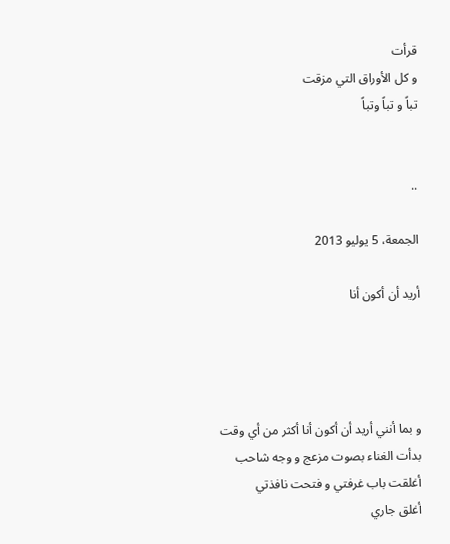قرأت
و كل الأوراق التي مزقت
تباً و تباً وتباً


..

الجمعة، 5 يوليو 2013

أريد أن أكون أنا




و بما أنني أريد أن أكون أنا أكثر من أي وقت
بدأت الغناء بصوت مزعج و وجه شاحب
أغلقت باب غرفتي و فتحت نافذتي
أغلق جاري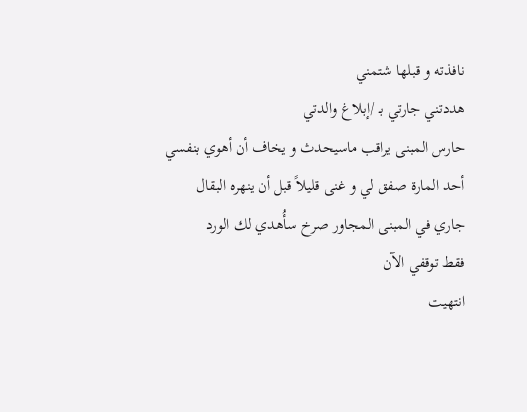نافذته و قبلها شتمني
هددتني جارتي بـ /إبلاغ والدتي
حارس المبنى يراقب ماسيحدث و يخاف أن أهوي بنفسي
أحد المارة صفق لي و غنى قليلاً قبل أن ينهره البقال
جاري في المبنى المجاور صرخ سأُهدي لك الورد
فقط توقفي الآن
انتهيت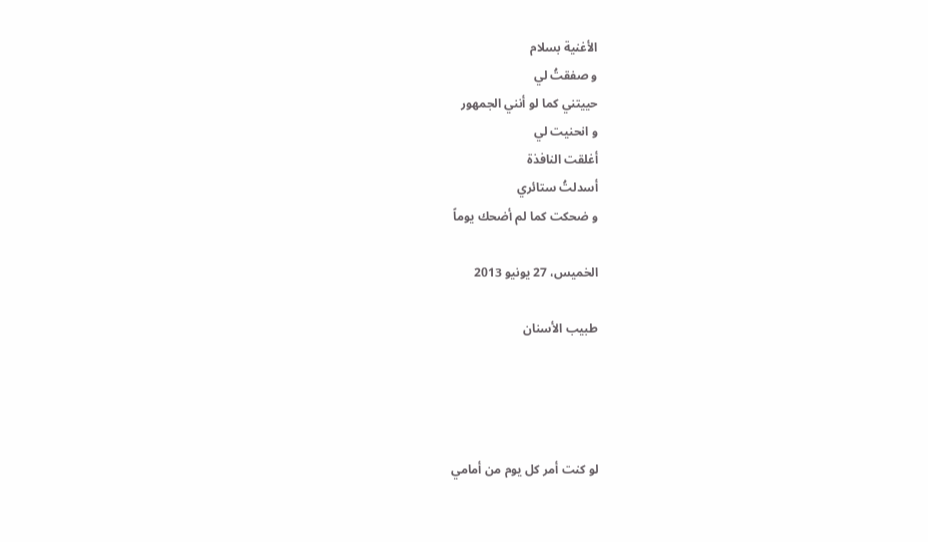الأغنية بسلام
و صفقتُ لي
حييتني كما لو أنني الجمهور
و انحنيت لي
أغلقت النافذة
أسدلتُ ستائري
و ضحكت كما لم أضحك يوماً

الخميس، 27 يونيو 2013

طبيب الأسنان




لو كنت أمر كل يوم من أمامي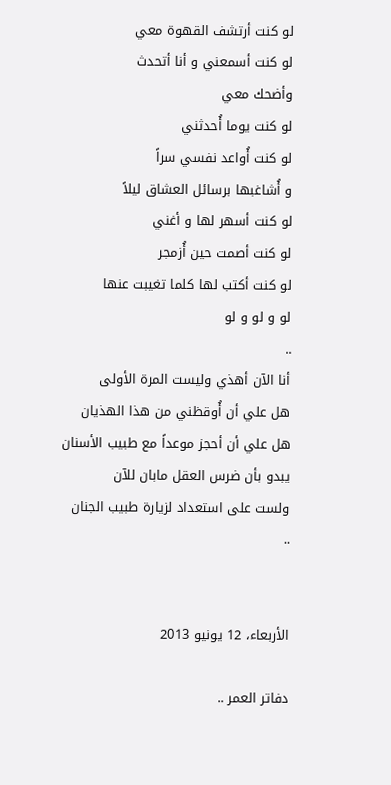لو كنت أرتشف القهوة معي
لو كنت أسمعني و أنا أتحدث
وأضحك معي
لو كنت يوما أُحدثني
لو كنت أُواعد نفسي سراً
و أُشاغبها برسائل العشاق ليلاً
لو كنت أسهر لها و أغني
لو كنت أصمت حين أُزمجر
لو كنت أكتب لها كلما تغيبت عنها
لو و لو و لو
..
أنا الآن أهذي وليست المرة الأولى
هل علي أن أُوقظني من هذا الهذيان
هل علي أن أحجز موعداً مع طبيب الأسنان
يبدو بأن ضرس العقل مابان للآن
ولست على استعداد لزيارة طبيب الجنان
..


الأربعاء، 12 يونيو 2013

دفاتر العمر ..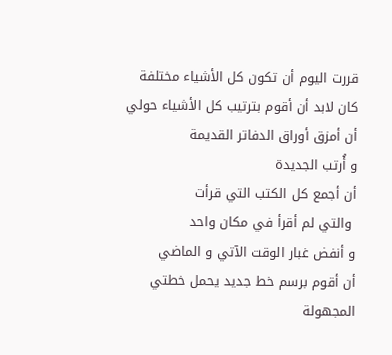قررت اليوم أن تكون كل الأشياء مختلفة
كان لابد أن أقوم بترتيب كل الأشياء حولي
أن أمزق أوراق الدفاتر القديمة
و أُرتب الجديدة
أن أجمع كل الكتب التي قرأت
 والتي لم أقرأ في مكان واحد
و أنفض غبار الوقت الآتي و الماضي
أن أقوم برسم خط جديد يحمل خطتي المجهولة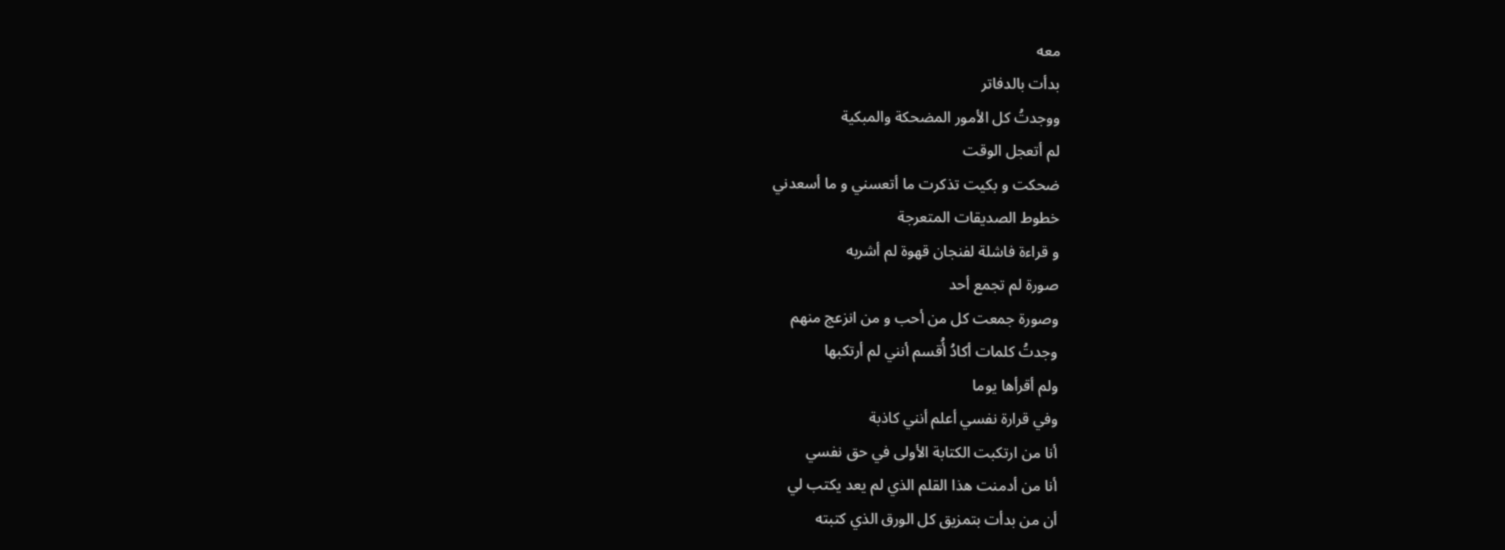معه
بدأت بالدفاتر
ووجدتُ كل الأمور المضحكة والمبكية
لم أتعجل الوقت
ضحكت و بكيت تذكرت ما أتعسني و ما أسعدني
خطوط الصديقات المتعرجة
و قراءة فاشلة لفنجان قهوة لم أشربه
صورة لم تجمع أحد
وصورة جمعت كل من أحب و من انزعج منهم
وجدتُ كلمات أكادُ أُقسم أنني لم أرتكبها
ولم أقرأها يوما
وفي قرارة نفسي أعلم أنني كاذبة
أنا من ارتكبت الكتابة الأولى في حق نفسي
أنا من أدمنت هذا القلم الذي لم يعد يكتب لي
أن من بدأت بتمزيق كل الورق الذي كتبته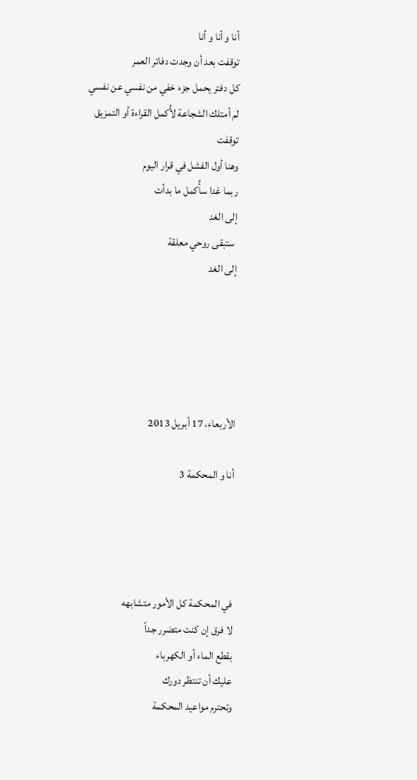أنا و أنا و أنا
توقفت بعد أن وجدت دفاتر العمر
كل دفتر يحمل جزء خفي من نفسي عن نفسي
لم أمتلك الشجاعة لأُكمل القراءة أو التمزيق
توقفت
وهنا أول الفشل في قرار اليوم
ربما غدا سأُكمل ما بدأت
إلى الغد
 ستبقى روحي معلقة
إلى الغد





الأربعاء، 17 أبريل 2013

أنا و المحكمة 3




في المحكمة كل الأمور متشابهه
لا فرق إن كنت متضرر جداً
بقطع الماء أو الكهرباء
عليك أن تنتظر دورك
وتحترم مواعيد المحكمة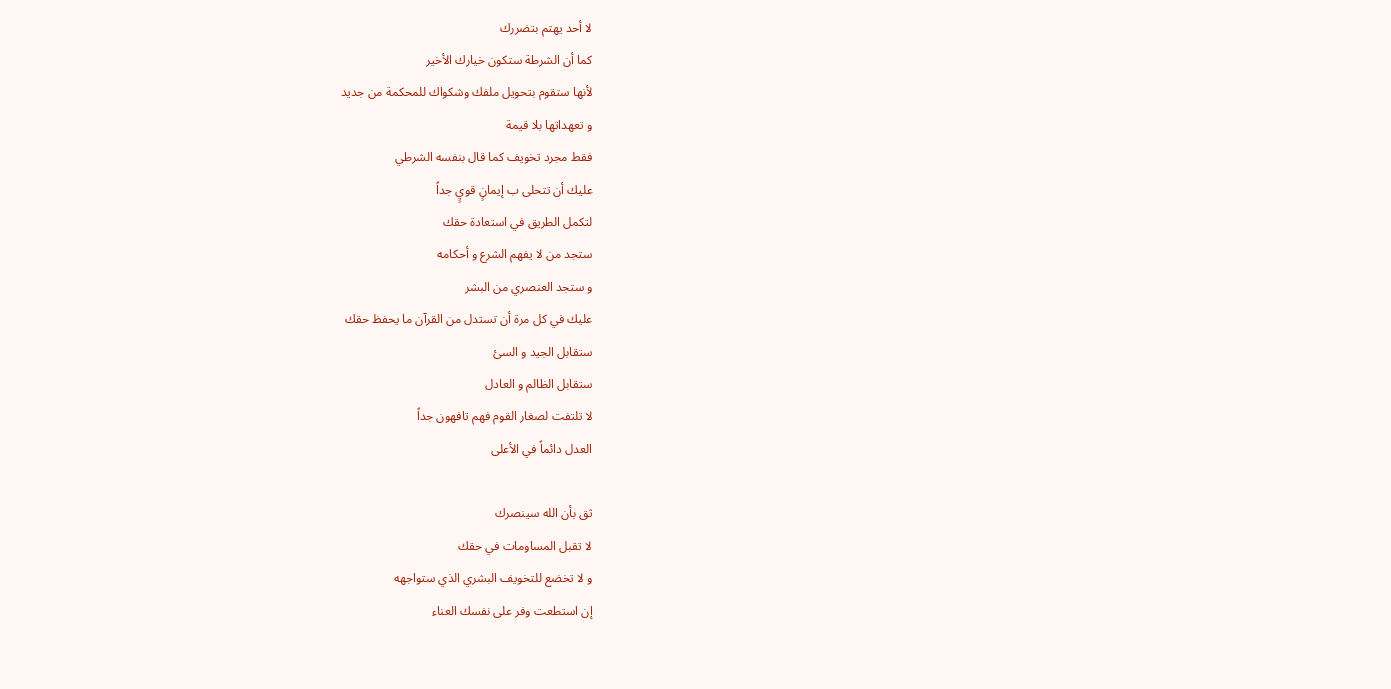لا أحد يهتم بتضررك
كما أن الشرطة ستكون خيارك الأخير
لأنها ستقوم بتحويل ملفك وشكواك للمحكمة من جديد
و تعهداتها بلا قيمة
فقط مجرد تخويف كما قال بنفسه الشرطي
عليك أن تتحلى ب إيمانٍ قويٍ جداً
لتكمل الطريق في استعادة حقك
ستجد من لا يفهم الشرع و أحكامه
و ستجد العنصري من البشر
عليك في كل مرة أن تستدل من القرآن ما يحفظ حقك
ستقابل الجيد و السئ
ستقابل الظالم و العادل
لا تلتفت لصغار القوم فهم تافهون جداً
العدل دائماً في الأعلى

ثق بأن الله سينصرك
لا تقبل المساومات في حقك
و لا تخضع للتخويف البشري الذي ستواجهه
إن استطعت وفر على نفسك العناء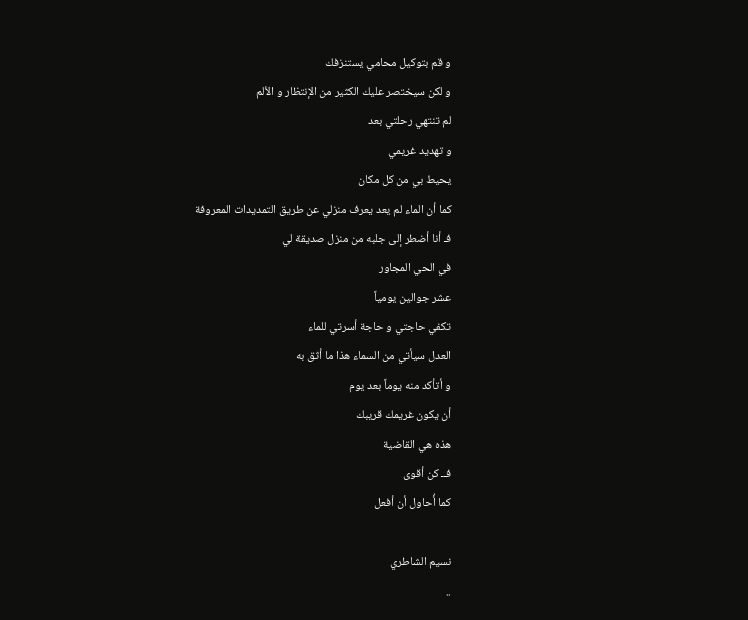و قم بتوكيل محامي يستنزفك
و لكن سيختصر عليك الكثير من الإنتظار و الألم
لم تنتهي رحلتي بعد
و تهديد غريمي
يحيط بي من كل مكان
كما أن الماء لم يعد يعرف منزلي عن طريق التمديدات المعروفة
فـ أنا أضطر إلى جلبه من منزل صديقة لي
في الحي المجاور
عشر جوالين يومياً
تكفي حاجتي و حاجة أسرتي للماء
العدل سيأتي من السماء هذا ما أثق به
و أتأكد منه يوماً بعد يوم
أن يكون غريمك قريبك
هذه هي القاضية
فــ كن أقوى
كما أُحاول أن أفعل

نسيم الشاطري
..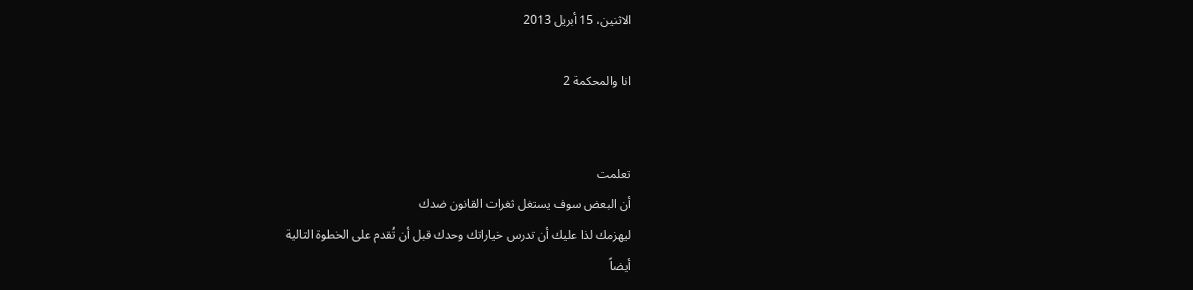الاثنين، 15 أبريل 2013

انا والمحكمة 2


تعلمت
أن البعض سوف يستغل ثغرات القانون ضدك
ليهزمك لذا عليك أن تدرس خياراتك وحدك قبل أن تُقدم على الخطوة التالية
أيضاً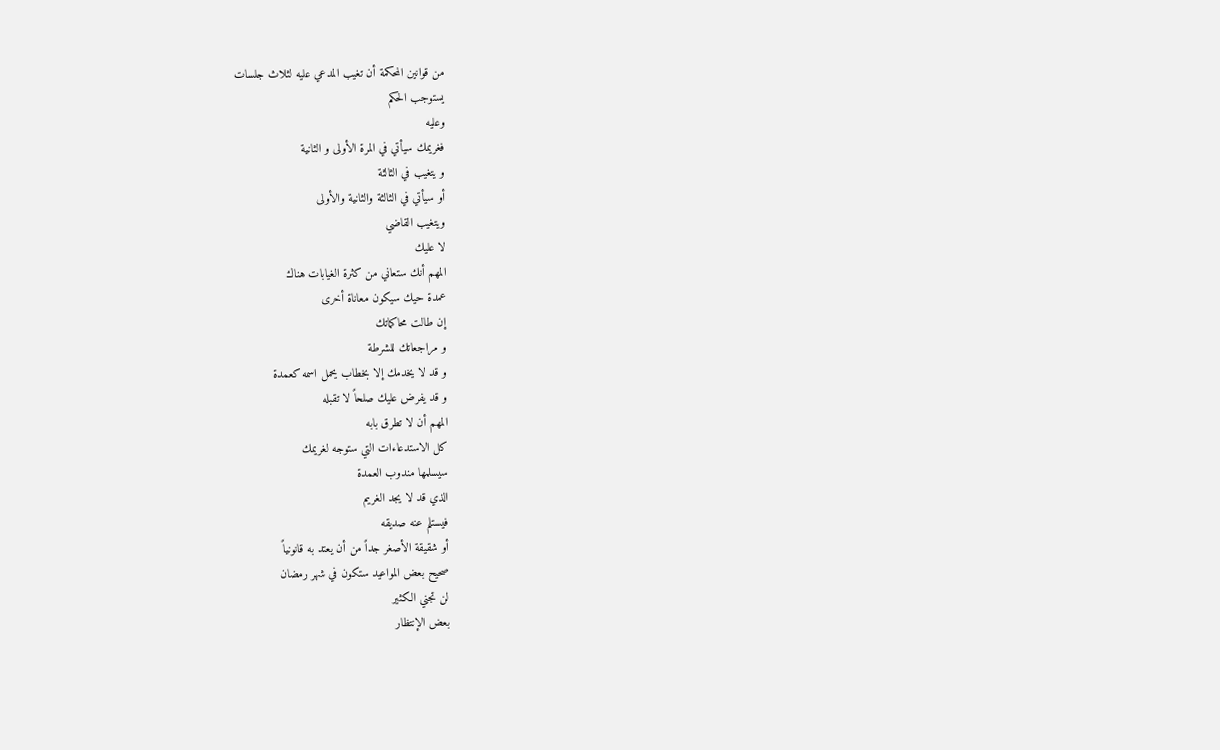من قوانين المحكمة أن تغيب المدعي عليه لثلاث جلسات
يستوجب الحكم
وعليه
فغريمك سيأتي في المرة الأولى و الثانية
و يتغيب في الثالثة
أو سيأتي في الثالثة والثانية والأولى
ويتغيب القاضي
لا عليك
المهم أنك ستعاني من كثرة الغيابات هناك
عمدة حيك سيكون معاناة أخرى
إن طالت محاكماتك
و مراجعاتك للشرطة
و قد لا يخدمك إلا بخطاب يحمل اسمه كعمدة
و قد يفرض عليك صلحاً لا تقبله
المهم أن لا تطرق بابه
كل الاستدعاءات التي ستوجه لغريمك
سيسلمها مندوب العمدة
الذي قد لا يجد الغريم
فيستلم عنه صديقه
أو شقيقة الأصغر جداً من أن يعتد به قانونياً
صحيح بعض المواعيد ستكون في شهر رمضان
لن تجني الكثير
بعض الإنتظار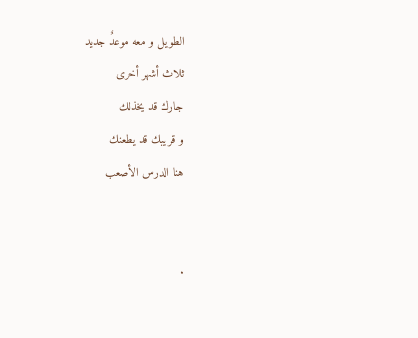الطويل و معه موعدٌ جديد
ثلاث أشهر أخرى
جارك قد يخذلك
و قريبك قد يطعنك
هنا الدرس الأصعب


.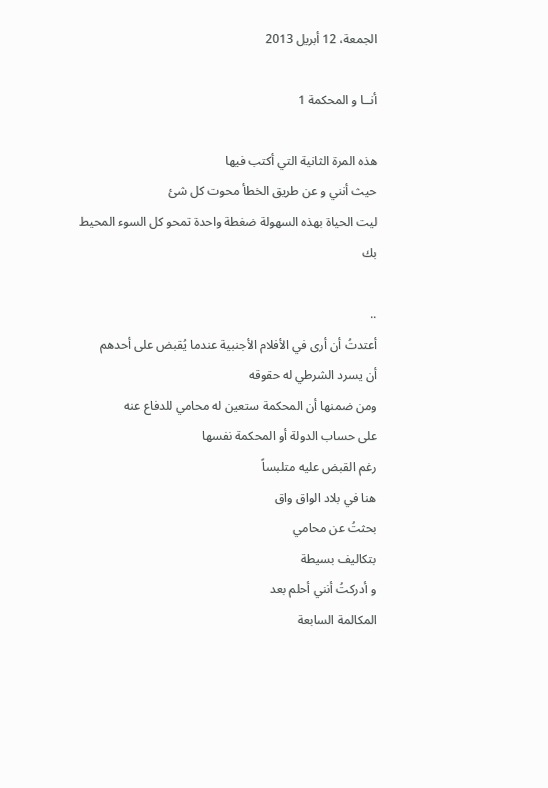الجمعة، 12 أبريل 2013

أنــا و المحكمة 1

هذه المرة الثانية التي أكتب فيها
حيث أنني و عن طريق الخطأ محوت كل شئ
ليت الحياة بهذه السهولة ضغطة واحدة تمحو كل السوء المحيط بك

..
أعتدتُ أن أرى في الأفلام الأجنبية عندما يُقبض على أحدهم
أن يسرد الشرطي له حقوقه
ومن ضمنها أن المحكمة ستعين له محامي للدفاع عنه
على حساب الدولة أو المحكمة نفسها
رغم القبض عليه متلبساً
هنا في بلاد الواق واق
بحثتُ عن محامي
بتكاليف بسيطة
و أدركتُ أنني أحلم بعد
المكالمة السابعة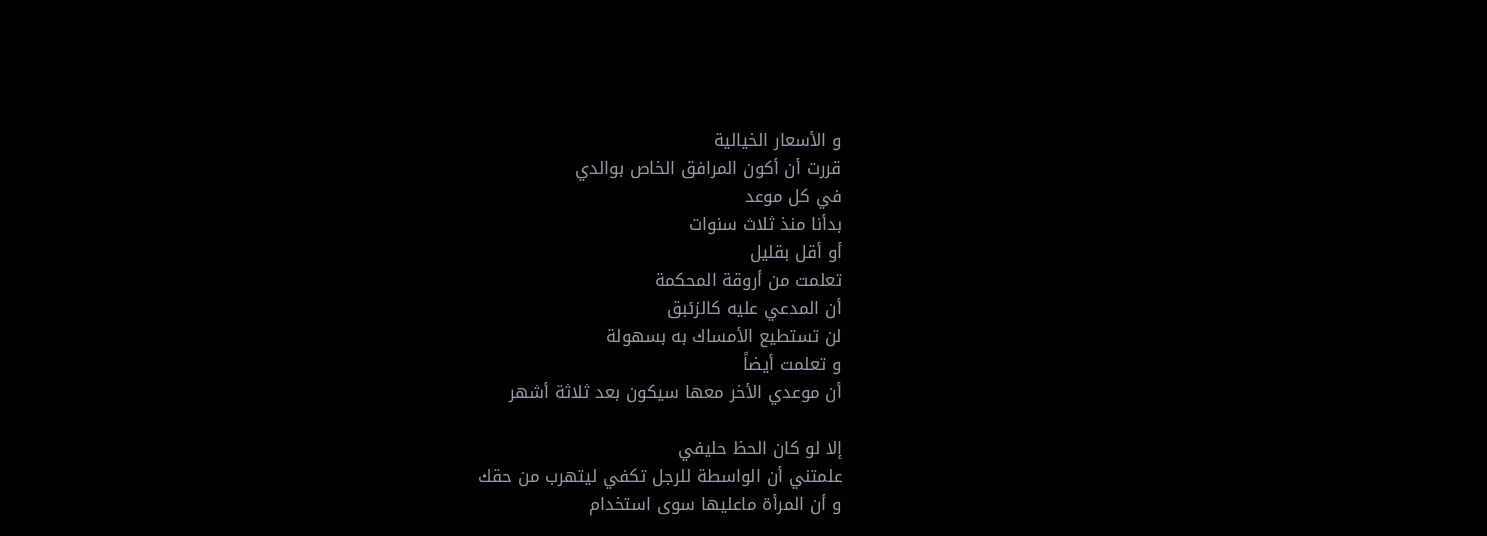و الأسعار الخيالية
قررت أن أكون المرافق الخاص بوالدي
في كل موعد
بدأنا منذ ثلاث سنوات
أو أقل بقليل
تعلمت من أروقة المحكمة
أن المدعي عليه كالزئبق
لن تستطيع الأمساك به بسهولة
و تعلمت أيضاً
أن موعدي الأخر معها سيكون بعد ثلاثة أشهر

إلا لو كان الحظ حليفي
علمتني أن الواسطة للرجل تكفي ليتهرب من حقك
و أن المرأة ماعليها سوى استخدام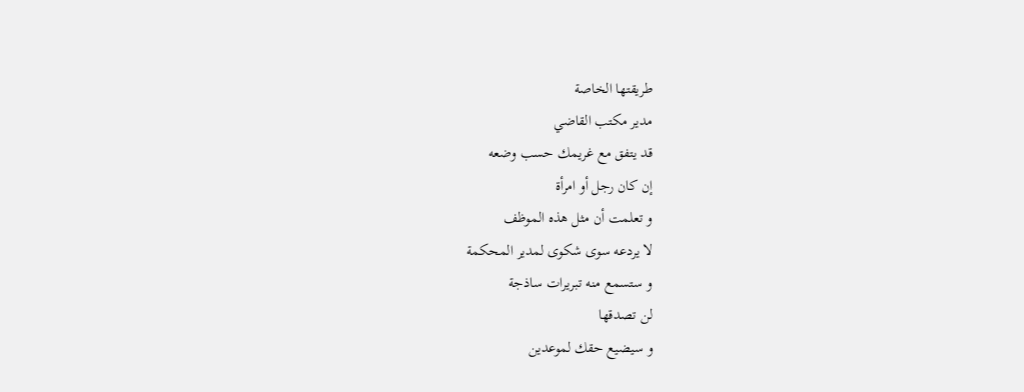طريقتها الخاصة
مدير مكتب القاضي
قد يتفق مع غريمك حسب وضعه
إن كان رجل أو امرأة
و تعلمت أن مثل هذه الموظف
لا يردعه سوى شكوى لمدير المحكمة
و ستسمع منه تبريرات ساذجة
لن تصدقها
و سيضيع حقك لموعدين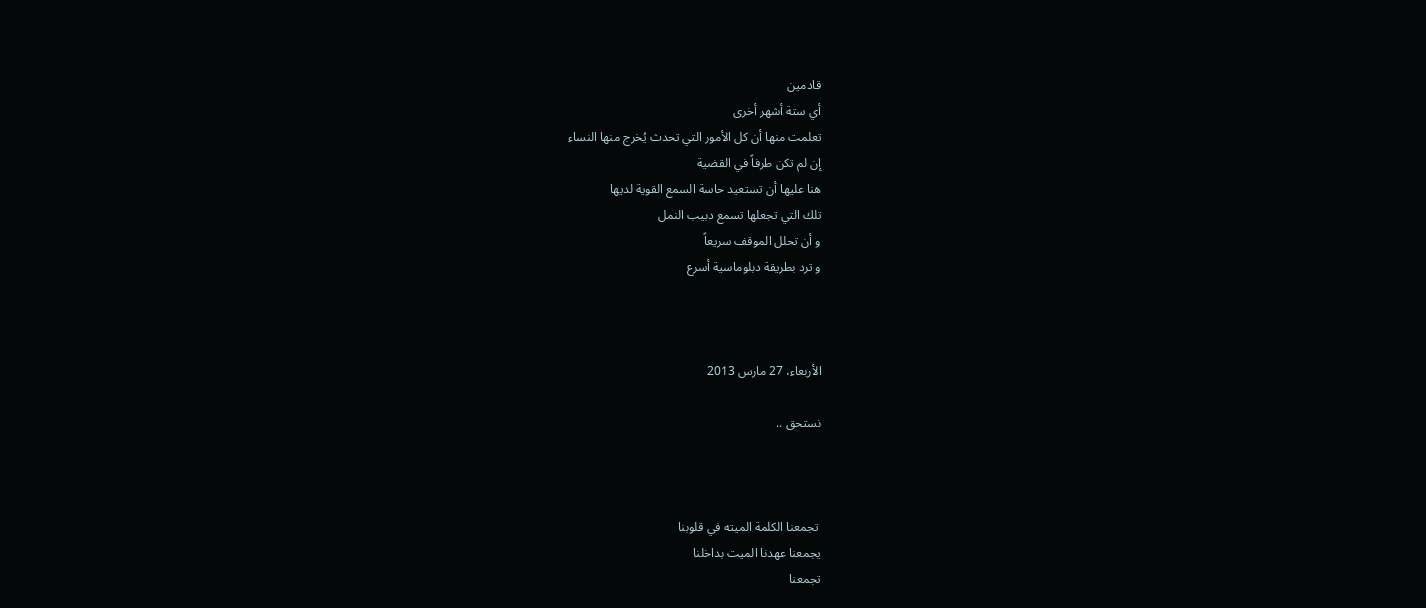قادمين
أي ستة أشهر أخرى
تعلمت منها أن كل الأمور التي تحدث يُخرج منها النساء
إن لم تكن طرفاً في القضية
هنا عليها أن تستعيد حاسة السمع القوية لديها
تلك التي تجعلها تسمع دبيب النمل
و أن تحلل الموقف سريعاً
و ترد بطريقة دبلوماسية أسرع



الأربعاء، 27 مارس 2013

نستحق ..



 تجمعنا الكلمة الميته في قلوبنا
يجمعنا عهدنا الميت بداخلنا
تجمعنا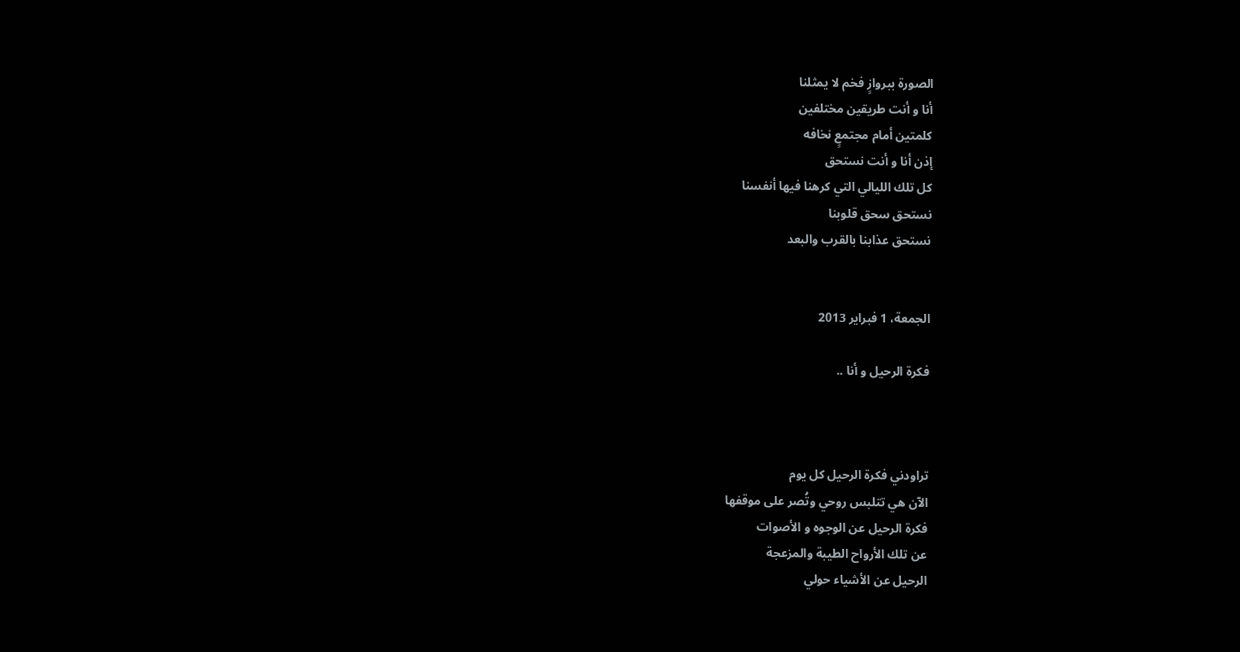الصورة ببروازٍ فخم لا يمثلنا
أنا و أنت طريقين مختلفين
كلمتين أمام مجتمعٍ نخافه
إذن أنا و أنت نستحق
كل تلك الليالي التي كرهنا فيها أنفسنا
نستحق سحق قلوبنا
نستحق عذابنا بالقرب والبعد


الجمعة، 1 فبراير 2013

فكرة الرحيل و أنا ..



تراودني فكرة الرحيل كل يوم
الآن هي تتلبس روحي وتُصر على موقفها
فكرة الرحيل عن الوجوه و الأصوات
عن تلك الأرواح الطيبة والمزعجة
الرحيل عن الأشياء حولي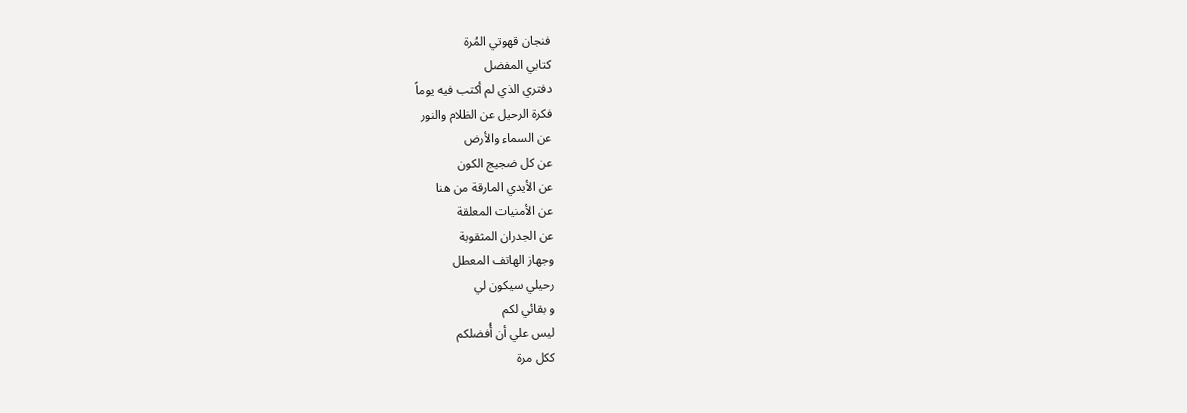فنجان قهوتي المُرة
كتابي المفضل
دفتري الذي لم أكتب فيه يوماً
فكرة الرحيل عن الظلام والنور
عن السماء والأرض
عن كل ضجيج الكون
عن الأيدي المارقة من هنا
عن الأمنيات المعلقة
عن الجدران المثقوبة
وجهاز الهاتف المعطل
رحيلي سيكون لي
و بقائي لكم
ليس علي أن أُفضلكم
ككل مرة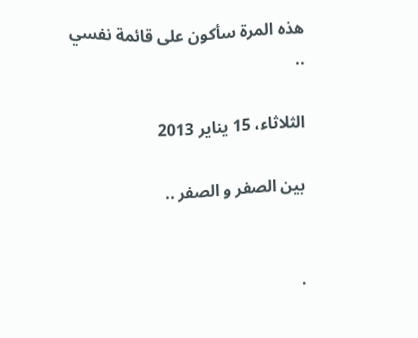هذه المرة سأكون على قائمة نفسي
..

الثلاثاء، 15 يناير 2013

بين الصفر و الصفر ..


.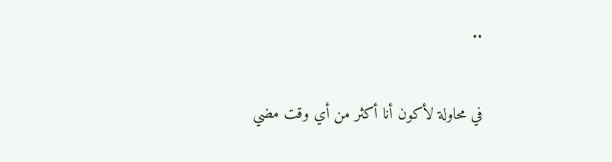..

في محاولة لأكون أنا أكثر من أي وقت مضي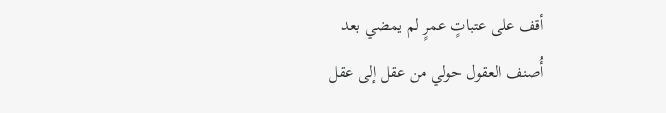أقف على عتباتٍ عمرٍ لم يمضي بعد
أُصنف العقول حولي من عقل إلى عقل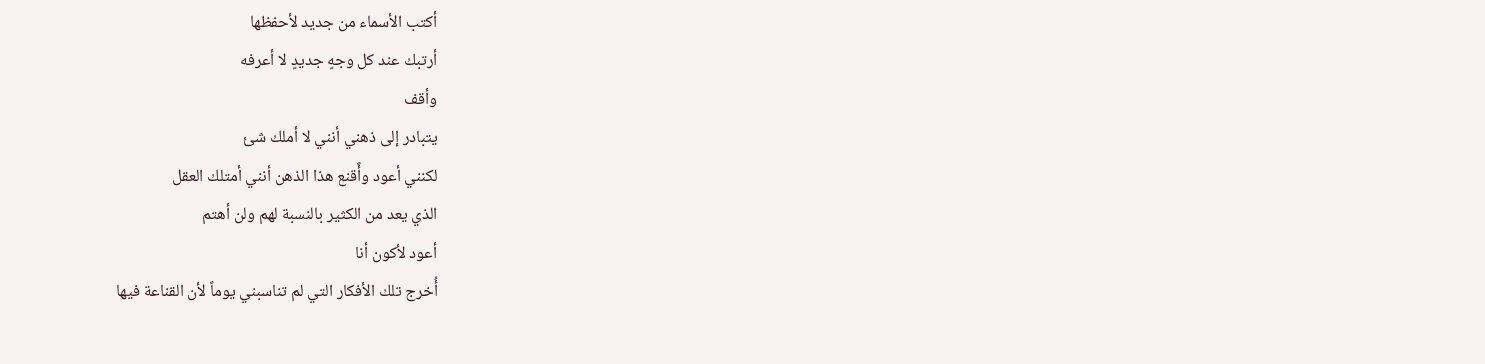أكتب الأسماء من جديد لأحفظها
أرتبك عند كل وجهٍ جديدٍ لا أعرفه
وأقف
يتبادر إلى ذهني أنني لا أملك شئ
لكنني أعود وأًقنع هذا الذهن أنني أمتلك العقل
الذي يعد من الكثير بالنسبة لهم ولن أهتم
أعود لأكون أنا
أُخرج تلك الأفكار التي لم تناسبني يوماً لأن القناعة فيها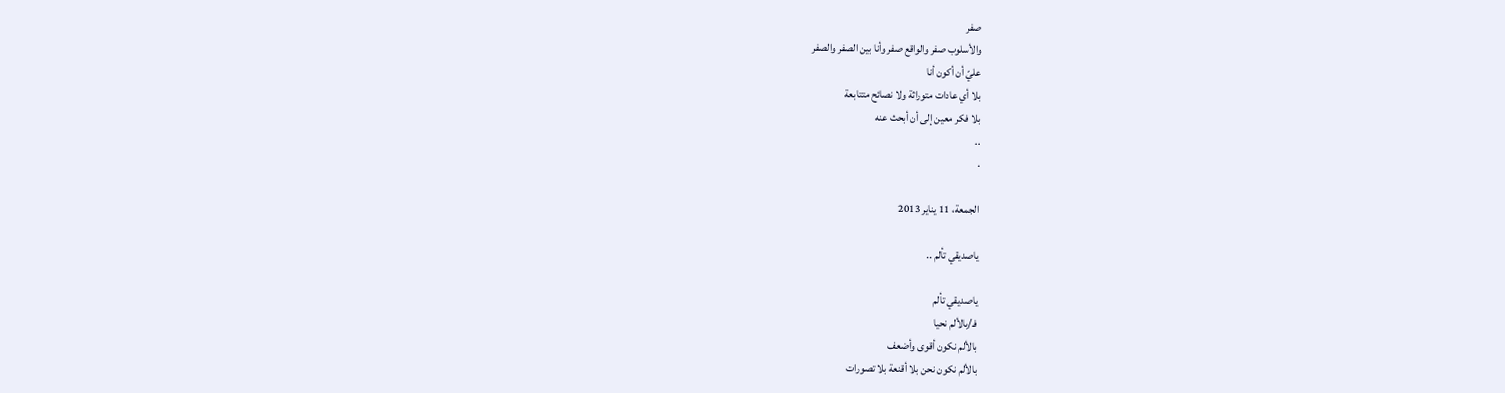صفر
والأسلوب صفر والواقع صفر وأنا بين الصفر والصفر
عليّ أن أكون أنا
بلا أي عادات متوراثة ولا نصائح متتابعة
بلا فكر معين إلى أن أبحث عنه
..
.

الجمعة، 11 يناير 2013

ياصديقي تألم ..

ياصديقي تألم
فـ/بالألم نحيا
بالألم نكون أقوى وأضعف
بالألم نكون نحن بلا أقنعة بلا تصورات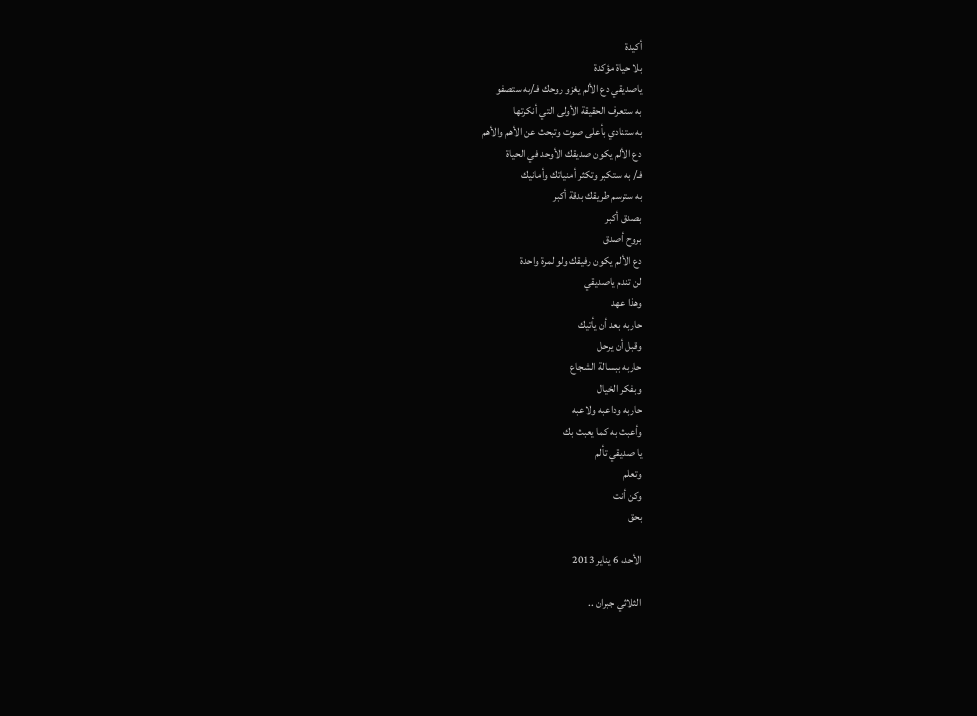أكيدة
بلا حياة مؤكدة
ياصديقي دع الألم يغزو روحك فـ/به ستصفو
به ستعرف الحقيقة الأولى التي أنكرتها
به ستنادي بأعلى صوت وتبحث عن الأهم والأهم
دع الألم يكون صديقك الأوحد في الحياة
فـ/ به ستكبر وتكثر أمنياتك وأمانيك
به سترسم طريقك بدقة أكبر
بصدق أكبر
بروح أصدق
دع الألم يكون رفيقك ولو لمرة واحدة
لن تندم ياصديقي
وهذا عهد
حاربه بعد أن يأتيك
وقبل أن يرحل
حاربه ببسالة الشجاع
وبفكر الخيال
حاربه وداعبه ولاعبه
وأعبث به كما يعبث بك
يا صديقي تألم
وتعلم
وكن أنت
بحق

الأحد، 6 يناير 2013

الثلاثي جبران ..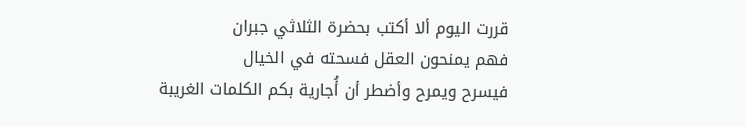قررت اليوم ألا أكتب بحضرة الثلاثي جبران
فهم يمنحون العقل فسحته في الخيال
فيسرح ويمرح وأضطر أن أُجارية بكم الكلمات الغريبة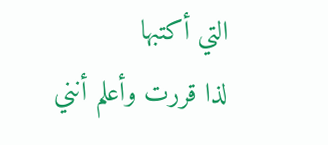التي أكتبها
لذا قررت وأعلم أنني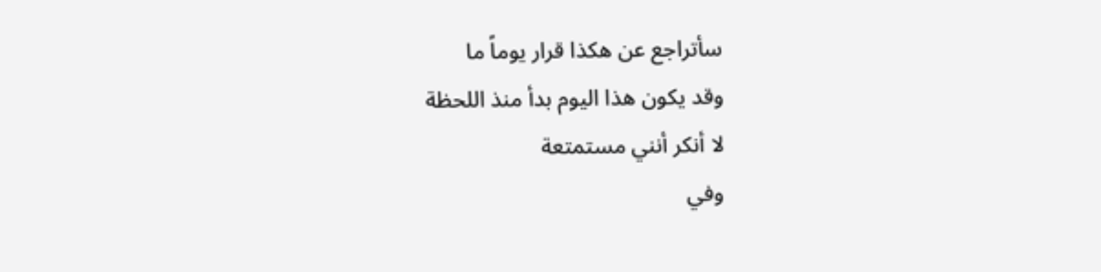سأتراجع عن هكذا قرار يوماً ما
وقد يكون هذا اليوم بدأ منذ اللحظة
لا أنكر أنني مستمتعة
وفي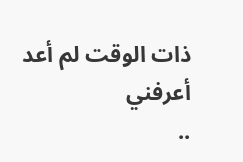ذات الوقت لم أعد أعرفني
..